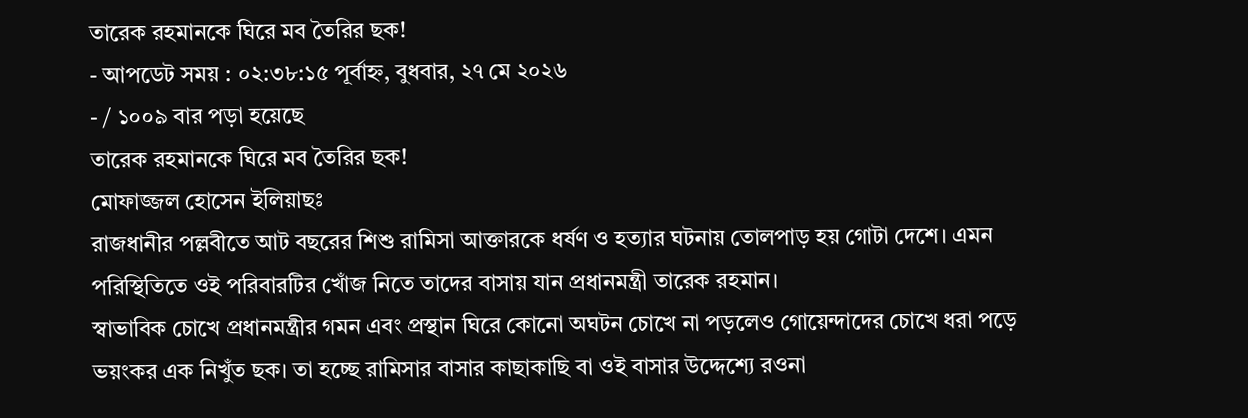তারেক রহমানকে ঘিরে মব তৈরির ছক!
- আপডেট সময় : ০২:৩৮:১৫ পূর্বাহ্ন, বুধবার, ২৭ মে ২০২৬
- / ১০০৯ বার পড়া হয়েছে
তারেক রহমানকে ঘিরে মব তৈরির ছক!
মোফাজ্জল হোসেন ইলিয়াছঃ
রাজধানীর পল্লবীতে আট বছরের শিশু রামিসা আক্তারকে ধর্ষণ ও হত্যার ঘটনায় তোলপাড় হয় গোটা দেশে। এমন পরিস্থিতিতে ওই পরিবারটির খোঁজ নিতে তাদের বাসায় যান প্রধানমন্ত্রী তারেক রহমান।
স্বাভাবিক চোখে প্রধানমন্ত্রীর গমন এবং প্রস্থান ঘিরে কোনো অঘটন চোখে না পড়লেও গোয়েন্দাদের চোখে ধরা পড়ে ভয়ংকর এক নিখুঁত ছক। তা হচ্ছে রামিসার বাসার কাছাকাছি বা ওই বাসার উদ্দেশ্যে রওনা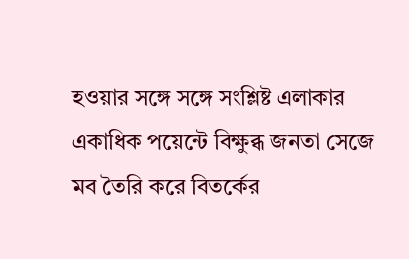হওয়ার সঙ্গে সঙ্গে সংশ্লিষ্ট এলাকার একাধিক পয়েন্টে বিক্ষুব্ধ জনতা সেজে মব তৈরি করে বিতর্কের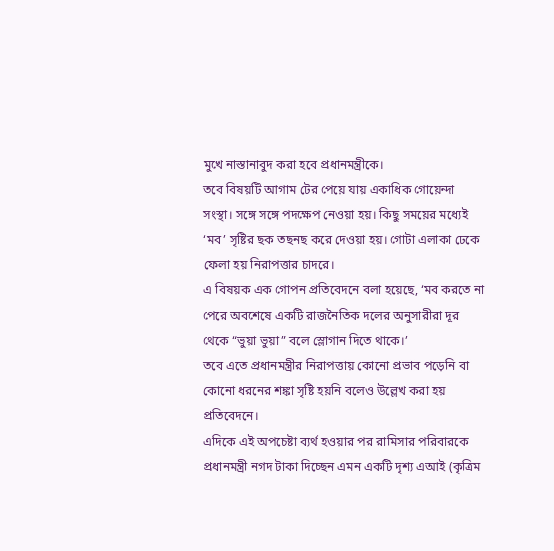মুখে নাস্তানাবুদ করা হবে প্রধানমন্ত্রীকে।
তবে বিষয়টি আগাম টের পেয়ে যায় একাধিক গোয়েন্দা সংস্থা। সঙ্গে সঙ্গে পদক্ষেপ নেওয়া হয়। কিছু সময়ের মধ্যেই ‘মব’ সৃষ্টির ছক তছনছ করে দেওয়া হয়। গোটা এলাকা ঢেকে ফেলা হয় নিরাপত্তার চাদরে।
এ বিষয়ক এক গোপন প্রতিবেদনে বলা হয়েছে, ‘মব করতে না পেরে অবশেষে একটি রাজনৈতিক দলের অনুসারীরা দূর থেকে “ভুয়া ভুয়া” বলে স্লোগান দিতে থাকে।’
তবে এতে প্রধানমন্ত্রীর নিরাপত্তায় কোনো প্রভাব পড়েনি বা কোনো ধরনের শঙ্কা সৃষ্টি হয়নি বলেও উল্লেখ করা হয় প্রতিবেদনে।
এদিকে এই অপচেষ্টা ব্যর্থ হওয়ার পর রামিসার পরিবারকে প্রধানমন্ত্রী নগদ টাকা দিচ্ছেন এমন একটি দৃশ্য এআই (কৃত্রিম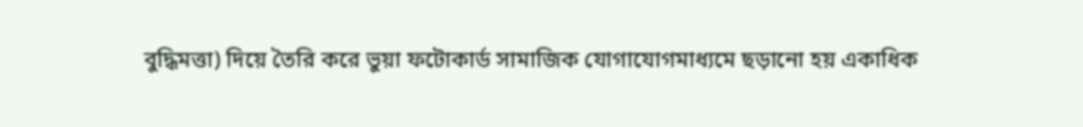বুদ্ধিমত্তা) দিয়ে তৈরি করে ভুয়া ফটোকার্ড সামাজিক যোগাযোগমাধ্যমে ছড়ানো হয় একাধিক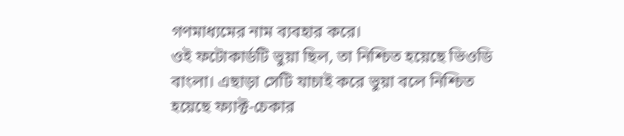গণমাধ্যমের নাম ব্যবহার করে।
ওই ফটোকার্ডটি ভুয়া ছিল, তা নিশ্চিত হয়েছে ভিওডি বাংলা। এছাড়া সেটি যাচাই করে ভুয়া বলে নিশ্চিত হয়েছে ফ্যাক্ট-চেকার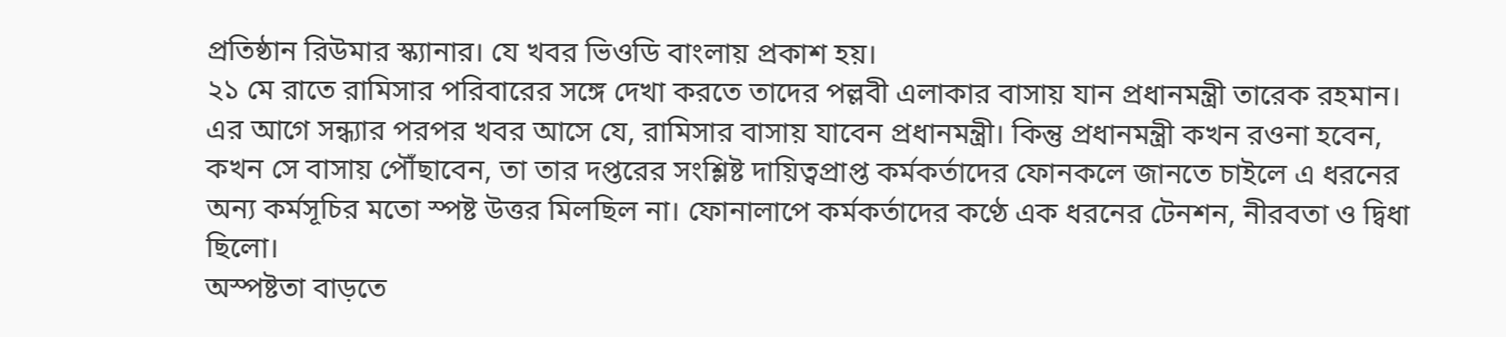প্রতিষ্ঠান রিউমার স্ক্যানার। যে খবর ভিওডি বাংলায় প্রকাশ হয়।
২১ মে রাতে রামিসার পরিবারের সঙ্গে দেখা করতে তাদের পল্লবী এলাকার বাসায় যান প্রধানমন্ত্রী তারেক রহমান।
এর আগে সন্ধ্যার পরপর খবর আসে যে, রামিসার বাসায় যাবেন প্রধানমন্ত্রী। কিন্তু প্রধানমন্ত্রী কখন রওনা হবেন, কখন সে বাসায় পৌঁছাবেন, তা তার দপ্তরের সংশ্লিষ্ট দায়িত্বপ্রাপ্ত কর্মকর্তাদের ফোনকলে জানতে চাইলে এ ধরনের অন্য কর্মসূচির মতো স্পষ্ট উত্তর মিলছিল না। ফোনালাপে কর্মকর্তাদের কণ্ঠে এক ধরনের টেনশন, নীরবতা ও দ্বিধা ছিলো।
অস্পষ্টতা বাড়তে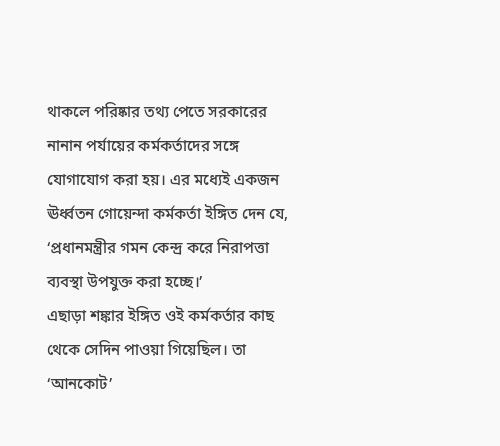থাকলে পরিষ্কার তথ্য পেতে সরকারের নানান পর্যায়ের কর্মকর্তাদের সঙ্গে যোগাযোগ করা হয়। এর মধ্যেই একজন ঊর্ধ্বতন গোয়েন্দা কর্মকর্তা ইঙ্গিত দেন যে, ‘প্রধানমন্ত্রীর গমন কেন্দ্র করে নিরাপত্তা ব্যবস্থা উপযুক্ত করা হচ্ছে।’
এছাড়া শঙ্কার ইঙ্গিত ওই কর্মকর্তার কাছ থেকে সেদিন পাওয়া গিয়েছিল। তা ‘আনকোট’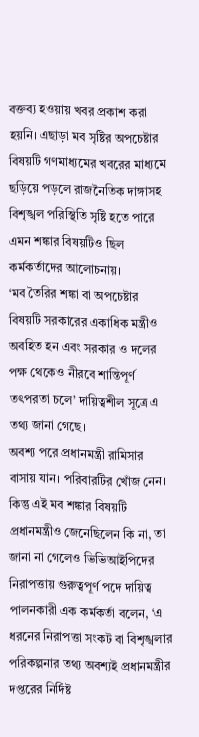বক্তব্য হওয়ায় খবর প্রকাশ করা হয়নি। এছাড়া মব সৃষ্টির অপচেষ্টার বিষয়টি গণমাধ্যমের খবরের মাধ্যমে ছড়িয়ে পড়লে রাজনৈতিক দাঙ্গাসহ বিশৃঙ্খল পরিস্থিতি সৃষ্টি হতে পারে এমন শঙ্কার বিষয়টিও ছিল কর্মকর্তাদের আলোচনায়।
‘মব তৈরির শঙ্কা বা অপচেষ্টার বিষয়টি সরকারের একাধিক মন্ত্রীও অবহিত হন এবং সরকার ও দলের পক্ষ থেকেও নীরবে শান্তিপূর্ণ তৎপরতা চলে’ দায়িত্বশীল সূত্রে এ তথ্য জানা গেছে।
অবশ্য পরে প্রধানমন্ত্রী রামিসার বাসায় যান। পরিবারটির খোঁজ নেন। কিন্তু এই মব শঙ্কার বিষয়টি প্রধানমন্ত্রীও জেনেছিলেন কি না, তা জানা না গেলেও ভিভিআইপিদের নিরাপত্তায় গুরুত্বপূর্ণ পদে দায়িত্ব পালনকারী এক কর্মকর্তা বলেন, ‘এ ধরনের নিরাপত্তা সংকট বা বিশৃঙ্খলার পরিকল্পনার তথ্য অবশ্যই প্রধানমন্ত্রীর দপ্তরের নির্দিষ্ট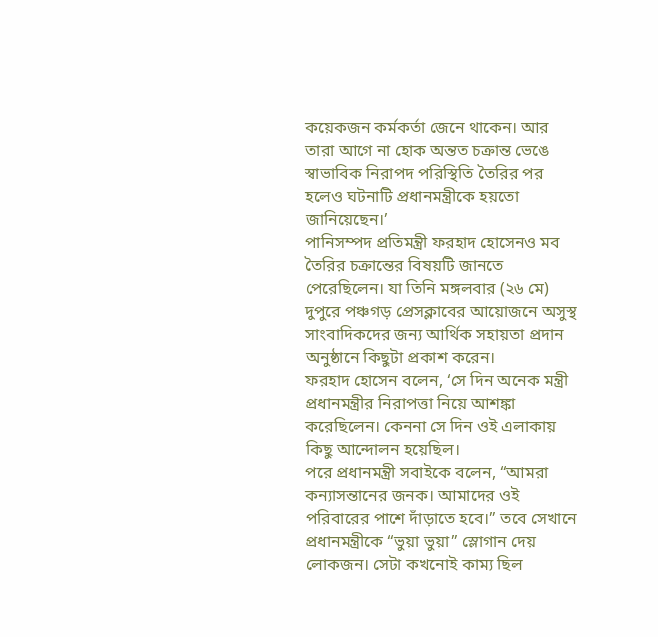কয়েকজন কর্মকর্তা জেনে থাকেন। আর তারা আগে না হোক অন্তত চক্রান্ত ভেঙে স্বাভাবিক নিরাপদ পরিস্থিতি তৈরির পর হলেও ঘটনাটি প্রধানমন্ত্রীকে হয়তো জানিয়েছেন।’
পানিসম্পদ প্রতিমন্ত্রী ফরহাদ হোসেনও মব তৈরির চক্রান্তের বিষয়টি জানতে পেরেছিলেন। যা তিনি মঙ্গলবার (২৬ মে) দুপুরে পঞ্চগড় প্রেসক্লাবের আয়োজনে অসুস্থ সাংবাদিকদের জন্য আর্থিক সহায়তা প্রদান অনুষ্ঠানে কিছুটা প্রকাশ করেন।
ফরহাদ হোসেন বলেন, ‘সে দিন অনেক মন্ত্রী প্রধানমন্ত্রীর নিরাপত্তা নিয়ে আশঙ্কা করেছিলেন। কেননা সে দিন ওই এলাকায় কিছু আন্দোলন হয়েছিল।
পরে প্রধানমন্ত্রী সবাইকে বলেন, “আমরা কন্যাসন্তানের জনক। আমাদের ওই পরিবারের পাশে দাঁড়াতে হবে।” তবে সেখানে প্রধানমন্ত্রীকে “ভুয়া ভুয়া” স্লোগান দেয় লোকজন। সেটা কখনোই কাম্য ছিল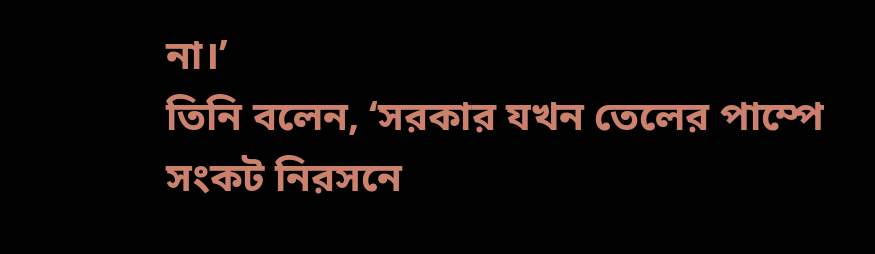না।’
তিনি বলেন, ‘সরকার যখন তেলের পাম্পে সংকট নিরসনে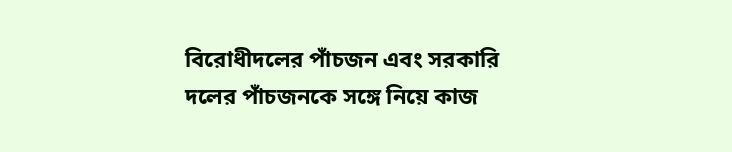বিরোধীদলের পাঁচজন এবং সরকারি দলের পাঁচজনকে সঙ্গে নিয়ে কাজ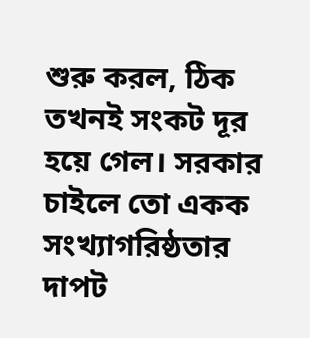শুরু করল, ঠিক তখনই সংকট দূর হয়ে গেল। সরকার চাইলে তো একক সংখ্যাগরিষ্ঠতার দাপট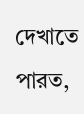দেখাতে পারত,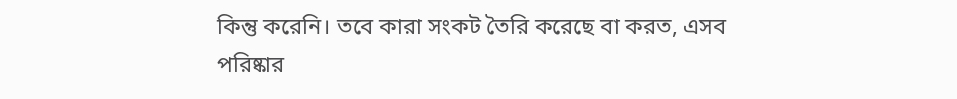কিন্তু করেনি। তবে কারা সংকট তৈরি করেছে বা করত, এসব পরিষ্কার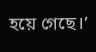হয়ে গেছে।’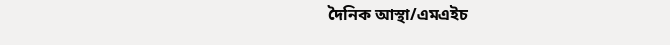দৈনিক আস্থা/এমএইচ